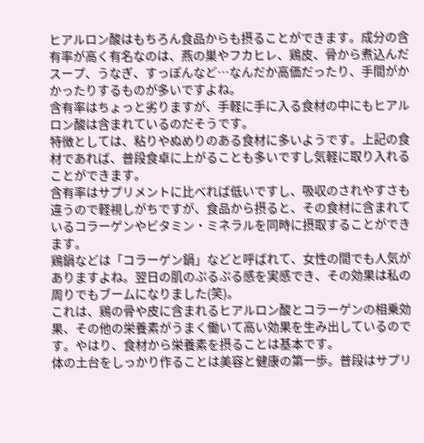ヒアルロン酸はもちろん食品からも摂ることができます。成分の含有率が高く有名なのは、燕の巣やフカヒレ、鶏皮、骨から煮込んだスープ、うなぎ、すっぽんなど…なんだか高価だったり、手間がかかったりするものが多いですよね。
含有率はちょっと劣りますが、手軽に手に入る食材の中にもヒアルロン酸は含まれているのだそうです。
特徴としては、粘りやぬめりのある食材に多いようです。上記の食材であれば、普段食卓に上がることも多いですし気軽に取り入れることができます。
含有率はサプリメントに比べれば低いですし、吸収のされやすさも違うので軽視しがちですが、食品から摂ると、その食材に含まれているコラーゲンやビタミン・ミネラルを同時に摂取することができます。
鶏鍋などは「コラーゲン鍋」などと呼ばれて、女性の間でも人気がありますよね。翌日の肌のぷるぷる感を実感でき、その効果は私の周りでもブームになりました(笑)。
これは、鶏の骨や皮に含まれるヒアルロン酸とコラーゲンの相乗効果、その他の栄養素がうまく働いて高い効果を生み出しているのです。やはり、食材から栄養素を摂ることは基本です。
体の土台をしっかり作ることは美容と健康の第一歩。普段はサプリ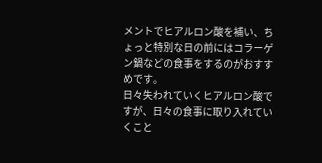メントでヒアルロン酸を補い、ちょっと特別な日の前にはコラーゲン鍋などの食事をするのがおすすめです。
日々失われていくヒアルロン酸ですが、日々の食事に取り入れていくこと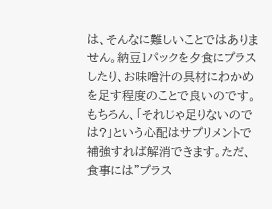は、そんなに難しいことではありません。納豆1パックを夕食にプラスしたり、お味噌汁の具材にわかめを足す程度のことで良いのです。
もちろん、「それじゃ足りないのでは?」という心配はサプリメントで補強すれば解消できます。ただ、食事には”プラス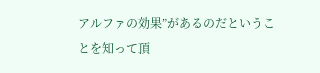アルファの効果”があるのだということを知って頂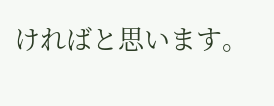ければと思います。